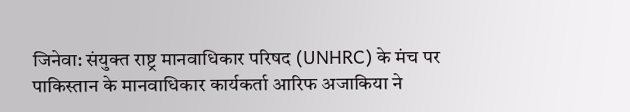जिनेवा: संयुक्त राष्ट्र मानवाधिकार परिषद (UNHRC) के मंच पर पाकिस्तान के मानवाधिकार कार्यकर्ता आरिफ अजाकिया ने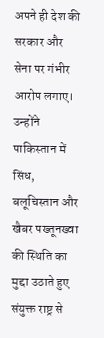अपने ही देश की सरकार और सेना पर गंभीर आरोप लगाए। उन्होंने पाकिस्तान में सिंध, बलूचिस्तान और खैबर पख्तूनख्वा की स्थिति का मुद्दा उठाते हुए संयुक्त राष्ट्र से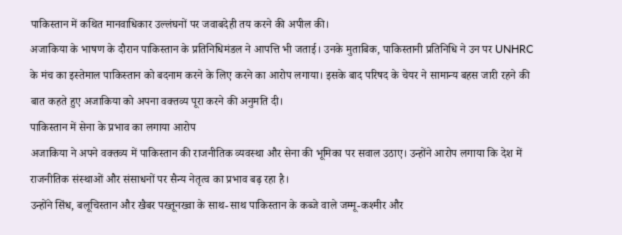पाकिस्तान में कथित मानवाधिकार उल्लंघनों पर जवाबदेही तय करने की अपील की।
अजाकिया के भाषण के दौरान पाकिस्तान के प्रतिनिधिमंडल ने आपत्ति भी जताई। उनके मुताबिक, पाकिस्तानी प्रतिनिधि ने उन पर UNHRC के मंच का इस्तेमाल पाकिस्तान को बदनाम करने के लिए करने का आरोप लगाया। इसके बाद परिषद के चेयर ने सामान्य बहस जारी रहने की बात कहते हुए अजाकिया को अपना वक्तव्य पूरा करने की अनुमति दी।
पाकिस्तान में सेना के प्रभाव का लगाया आरोप
अजाकिया ने अपने वक्तव्य में पाकिस्तान की राजनीतिक व्यवस्था और सेना की भूमिका पर सवाल उठाए। उन्होंने आरोप लगाया कि देश में राजनीतिक संस्थाओं और संसाधनों पर सैन्य नेतृत्व का प्रभाव बढ़ रहा है।
उन्होंने सिंध, बलूचिस्तान और खैबर पख्तूनख्वा के साथ-साथ पाकिस्तान के कब्जे वाले जम्मू-कश्मीर और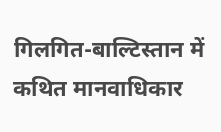गिलगित-बाल्टिस्तान में कथित मानवाधिकार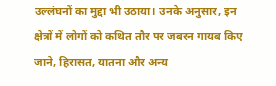उल्लंघनों का मुद्दा भी उठाया। उनके अनुसार, इन क्षेत्रों में लोगों को कथित तौर पर जबरन गायब किए जाने, हिरासत, यातना और अन्य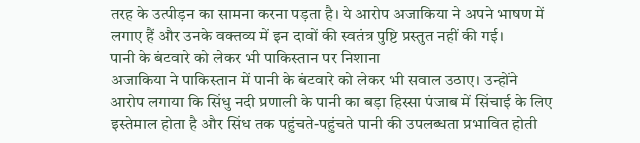तरह के उत्पीड़न का सामना करना पड़ता है। ये आरोप अजाकिया ने अपने भाषण में लगाए हैं और उनके वक्तव्य में इन दावों की स्वतंत्र पुष्टि प्रस्तुत नहीं की गई।
पानी के बंटवारे को लेकर भी पाकिस्तान पर निशाना
अजाकिया ने पाकिस्तान में पानी के बंटवारे को लेकर भी सवाल उठाए। उन्होंने आरोप लगाया कि सिंधु नदी प्रणाली के पानी का बड़ा हिस्सा पंजाब में सिंचाई के लिए इस्तेमाल होता है और सिंध तक पहुंचते-पहुंचते पानी की उपलब्धता प्रभावित होती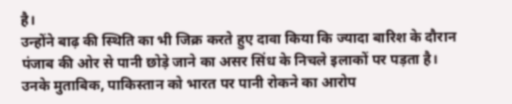है।
उन्होंने बाढ़ की स्थिति का भी जिक्र करते हुए दावा किया कि ज्यादा बारिश के दौरान पंजाब की ओर से पानी छोड़े जाने का असर सिंध के निचले इलाकों पर पड़ता है। उनके मुताबिक, पाकिस्तान को भारत पर पानी रोकने का आरोप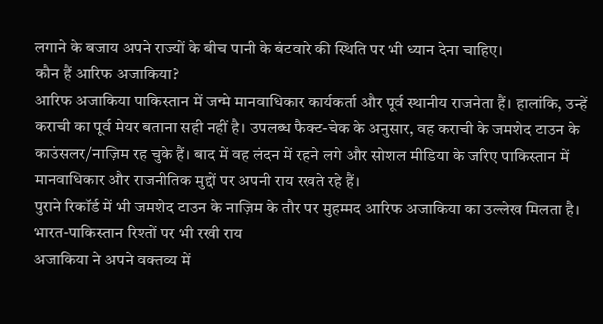लगाने के बजाय अपने राज्यों के बीच पानी के बंटवारे की स्थिति पर भी ध्यान देना चाहिए।
कौन हैं आरिफ अजाकिया?
आरिफ अजाकिया पाकिस्तान में जन्मे मानवाधिकार कार्यकर्ता और पूर्व स्थानीय राजनेता हैं। हालांकि, उन्हें कराची का पूर्व मेयर बताना सही नहीं है। उपलब्ध फैक्ट-चेक के अनुसार, वह कराची के जमशेद टाउन के काउंसलर/नाज़िम रह चुके हैं। बाद में वह लंदन में रहने लगे और सोशल मीडिया के जरिए पाकिस्तान में मानवाधिकार और राजनीतिक मुद्दों पर अपनी राय रखते रहे हैं।
पुराने रिकॉर्ड में भी जमशेद टाउन के नाज़िम के तौर पर मुहम्मद आरिफ अजाकिया का उल्लेख मिलता है।
भारत-पाकिस्तान रिश्तों पर भी रखी राय
अजाकिया ने अपने वक्तव्य में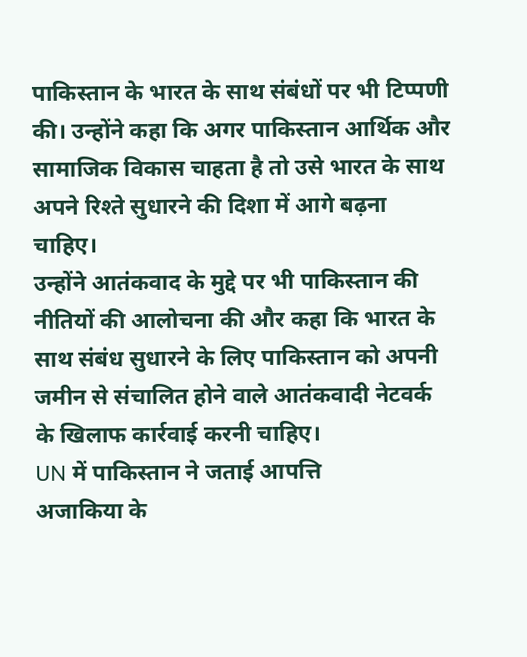पाकिस्तान के भारत के साथ संबंधों पर भी टिप्पणी की। उन्होंने कहा कि अगर पाकिस्तान आर्थिक और सामाजिक विकास चाहता है तो उसे भारत के साथ अपने रिश्ते सुधारने की दिशा में आगे बढ़ना चाहिए।
उन्होंने आतंकवाद के मुद्दे पर भी पाकिस्तान की नीतियों की आलोचना की और कहा कि भारत के साथ संबंध सुधारने के लिए पाकिस्तान को अपनी जमीन से संचालित होने वाले आतंकवादी नेटवर्क के खिलाफ कार्रवाई करनी चाहिए।
UN में पाकिस्तान ने जताई आपत्ति
अजाकिया के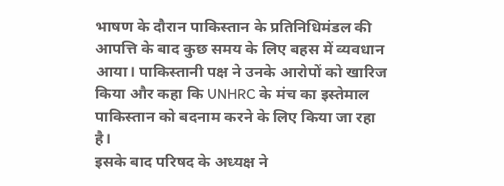भाषण के दौरान पाकिस्तान के प्रतिनिधिमंडल की आपत्ति के बाद कुछ समय के लिए बहस में व्यवधान आया। पाकिस्तानी पक्ष ने उनके आरोपों को खारिज किया और कहा कि UNHRC के मंच का इस्तेमाल पाकिस्तान को बदनाम करने के लिए किया जा रहा है।
इसके बाद परिषद के अध्यक्ष ने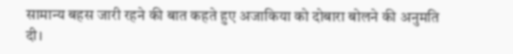सामान्य बहस जारी रहने की बात कहते हुए अजाकिया को दोबारा बोलने की अनुमति दी।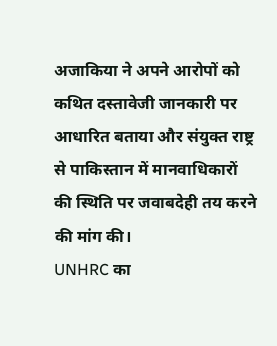अजाकिया ने अपने आरोपों को कथित दस्तावेजी जानकारी पर आधारित बताया और संयुक्त राष्ट्र से पाकिस्तान में मानवाधिकारों की स्थिति पर जवाबदेही तय करने की मांग की।
UNHRC का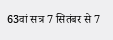63वां सत्र 7 सितंबर से 7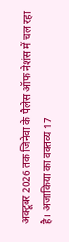अक्टूबर 2026 तक जिनेवा के पैलेस ऑफ नेशंस में चल रहा है। अजाकिया का वक्तव्य 17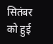सितंबर को हुई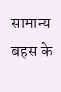सामान्य बहस के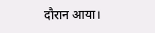दौरान आया।